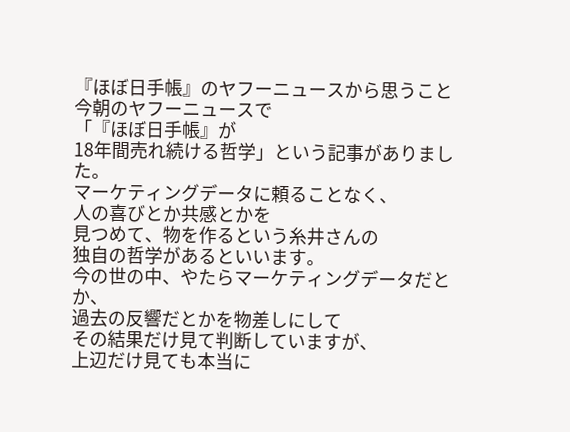『ほぼ日手帳』のヤフーニュースから思うこと
今朝のヤフーニュースで
「『ほぼ日手帳』が
18年間売れ続ける哲学」という記事がありました。
マーケティングデータに頼ることなく、
人の喜びとか共感とかを
見つめて、物を作るという糸井さんの
独自の哲学があるといいます。
今の世の中、やたらマーケティングデータだとか、
過去の反響だとかを物差しにして
その結果だけ見て判断していますが、
上辺だけ見ても本当に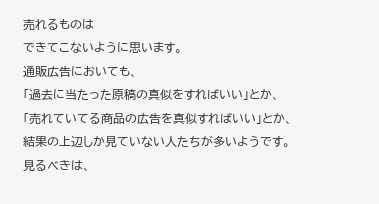売れるものは
できてこないように思います。
通販広告においても、
「過去に当たった原稿の真似をすればいい」とか、
「売れていてる商品の広告を真似すればいい」とか、
結果の上辺しか見ていない人たちが多いようです。
見るべきは、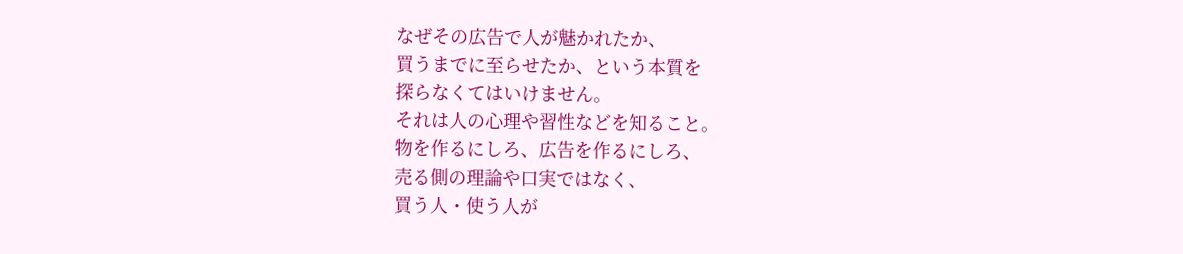なぜその広告で人が魅かれたか、
買うまでに至らせたか、という本質を
探らなくてはいけません。
それは人の心理や習性などを知ること。
物を作るにしろ、広告を作るにしろ、
売る側の理論や口実ではなく、
買う人・使う人が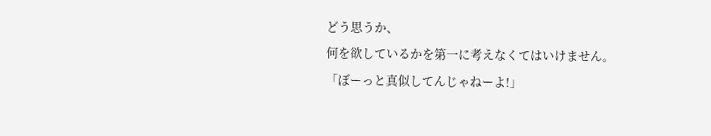どう思うか、
何を欲しているかを第一に考えなくてはいけません。
「ぼーっと真似してんじゃねーよ!」